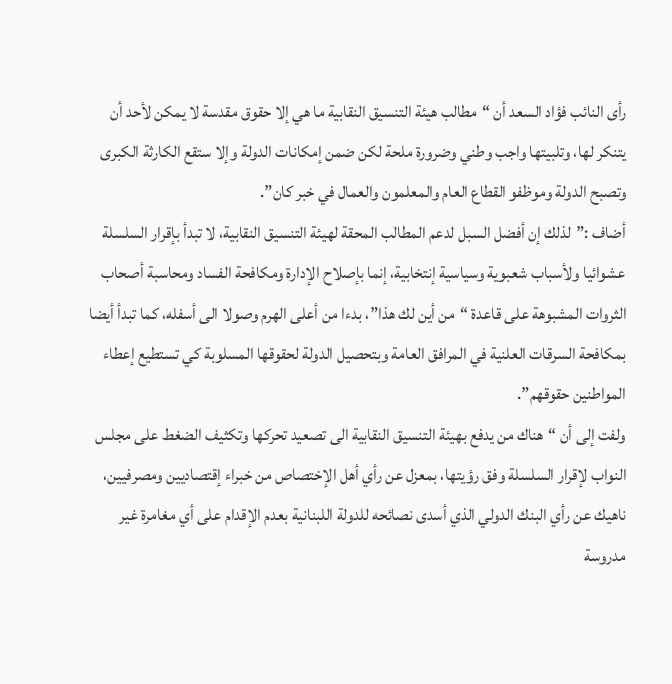رأى النائب فؤاد السعد أن “مطالب هيئة التنسيق النقابية ما هي إلا حقوق مقدسة لا يمكن لأحد أن يتنكر لها، وتلبيتها واجب وطني وضرورة ملحة لكن ضمن إمكانات الدولة وإلا ستقع الكارثة الكبرى وتصبح الدولة وموظفو القطاع العام والمعلمون والعمال في خبر كان”.
أضاف :”لذلك إن أفضل السبل لدعم المطالب المحقة لهيئة التنسيق النقابية، لا تبدأ بإقرار السلسلة عشوائيا ولأسباب شعبوية وسياسية إنتخابية، إنما بإصلاح الإدارة ومكافحة الفساد ومحاسبة أصحاب الثروات المشبوهة على قاعدة “من أين لك هذا”، بدءا من أعلى الهرم وصولا الى أسفله، كما تبدأ أيضا بمكافحة السرقات العلنية في المرافق العامة وبتحصيل الدولة لحقوقها المسلوبة كي تستطيع إعطاء المواطنين حقوقهم”.
ولفت إلى أن “هناك من يدفع بهيئة التنسيق النقابية الى تصعيد تحركها وتكثيف الضغط على مجلس النواب لإقرار السلسلة وفق رؤيتها، بمعزل عن رأي أهل الإختصاص من خبراء إقتصاديين ومصرفيين، ناهيك عن رأي البنك الدولي الذي أسدى نصائحه للدولة اللبنانية بعدم الإقدام على أي مغامرة غير مدروسة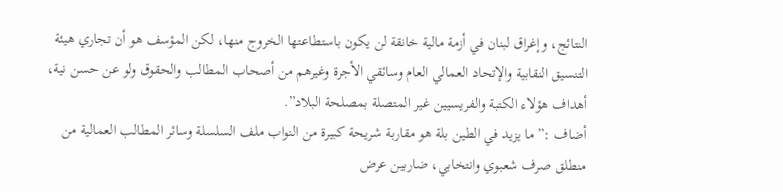النتائج، وإغراق لبنان في أزمة مالية خانقة لن يكون باستطاعتها الخروج منها، لكن المؤسف هو أن تجاري هيئة التنسيق النقابية والإتحاد العمالي العام وسائقي الأجرة وغيرهم من أصحاب المطالب والحقوق ولو عن حسن نية، أهداف هؤلاء الكتبة والفريسيين غير المتصلة بمصلحة البلاد”.
أضاف :”ما يزيد في الطين بلة هو مقاربة شريحة كبيرة من النواب ملف السلسلة وسائر المطالب العمالية من منطلق صرف شعبوي وانتخابي، ضاربين عرض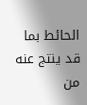الحائط بما قد ينتج عنه من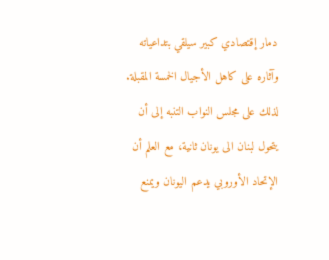دمار إقتصادي كبير سيلقي بتداعياته وآثاره على كاهل الأجيال الخمسة المقبلة. لذلك على مجلس النواب التنبه إلى أن يتحول لبنان الى يونان ثانية، مع العلم أن الإتحاد الأوروبي يدعم اليونان ويمنع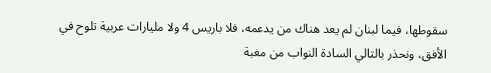سقوطها، فيما لبنان لم يعد هناك من يدعمه، فلا باريس 4 ولا مليارات عربية تلوح في الأفق، ونحذر بالتالي السادة النواب من مغبة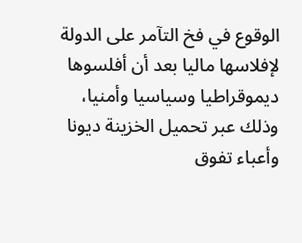الوقوع في فخ التآمر على الدولة لإفلاسها ماليا بعد أن أفلسوها ديموقراطيا وسياسيا وأمنيا، وذلك عبر تحميل الخزينة ديونا وأعباء تفوق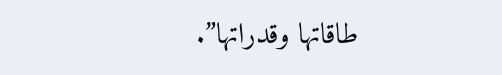طاقاتها وقدراتها”.